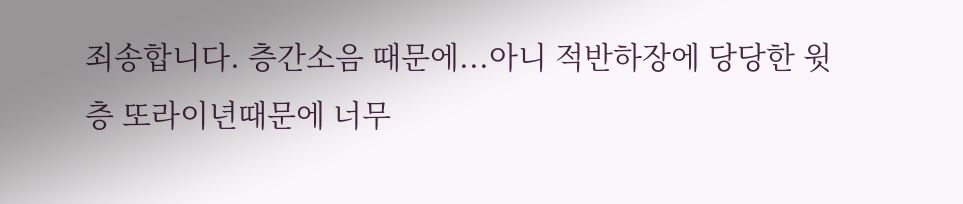죄송합니다. 층간소음 때문에...아니 적반하장에 당당한 윗층 또라이년때문에 너무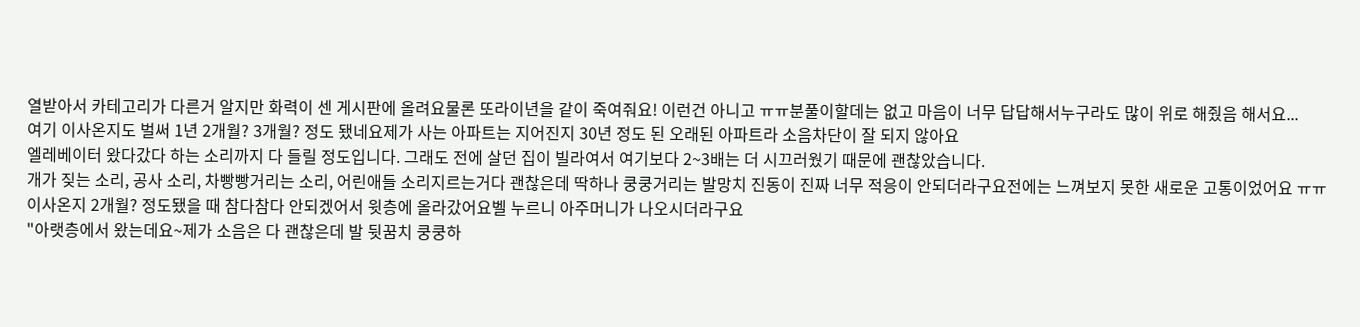열받아서 카테고리가 다른거 알지만 화력이 센 게시판에 올려요물론 또라이년을 같이 죽여줘요! 이런건 아니고 ㅠㅠ분풀이할데는 없고 마음이 너무 답답해서누구라도 많이 위로 해줬음 해서요...
여기 이사온지도 벌써 1년 2개월? 3개월? 정도 됐네요제가 사는 아파트는 지어진지 30년 정도 된 오래된 아파트라 소음차단이 잘 되지 않아요
엘레베이터 왔다갔다 하는 소리까지 다 들릴 정도입니다. 그래도 전에 살던 집이 빌라여서 여기보다 2~3배는 더 시끄러웠기 때문에 괜찮았습니다.
개가 짖는 소리, 공사 소리, 차빵빵거리는 소리, 어린애들 소리지르는거다 괜찮은데 딱하나 쿵쿵거리는 발망치 진동이 진짜 너무 적응이 안되더라구요전에는 느껴보지 못한 새로운 고통이었어요 ㅠㅠ
이사온지 2개월? 정도됐을 때 참다참다 안되겠어서 윗층에 올라갔어요벨 누르니 아주머니가 나오시더라구요
"아랫층에서 왔는데요~제가 소음은 다 괜찮은데 발 뒷꿈치 쿵쿵하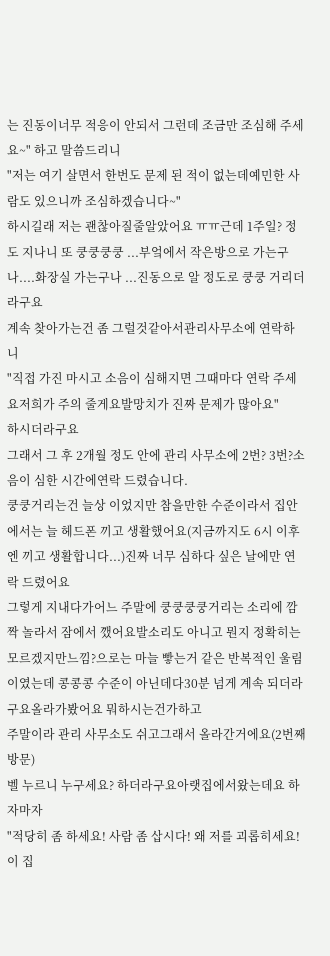는 진동이너무 적응이 안되서 그런데 조금만 조심해 주세요~" 하고 말씀드리니
"저는 여기 살면서 한번도 문제 된 적이 없는데예민한 사람도 있으니까 조심하겠습니다~"
하시길래 저는 괜찮아질줄알았어요 ㅠㅠ근데 1주일? 정도 지나니 또 쿵쿵쿵쿵 ...부엌에서 작은방으로 가는구나....화장실 가는구나 ...진동으로 알 정도로 쿵쿵 거리더라구요
계속 찾아가는건 좀 그럴것같아서관리사무소에 연락하니
"직접 가진 마시고 소음이 심해지면 그때마다 연락 주세요저희가 주의 줄게요발망치가 진짜 문제가 많아요"
하시더라구요
그래서 그 후 2개월 정도 안에 관리 사무소에 2번? 3번?소음이 심한 시간에연락 드렸습니다.
쿵쿵거리는건 늘상 이었지만 참을만한 수준이라서 집안에서는 늘 헤드폰 끼고 생활했어요(지금까지도 6시 이후엔 끼고 생활합니다...)진짜 너무 심하다 싶은 날에만 연락 드렸어요
그렇게 지내다가어느 주말에 쿵쿵쿵쿵거리는 소리에 깜짝 놀라서 잠에서 깼어요발소리도 아니고 뭔지 정확히는 모르겠지만느낌?으로는 마늘 빻는거 같은 반복적인 울림이였는데 콩콩콩 수준이 아닌데다30분 넘게 계속 되더라구요올라가봤어요 뭐하시는건가하고
주말이라 관리 사무소도 쉬고그래서 올라간거에요(2번째 방문)
벨 누르니 누구세요? 하더라구요아랫집에서왔는데요 하자마자
"적당히 좀 하세요! 사람 좀 삽시다! 왜 저를 괴롭히세요!이 집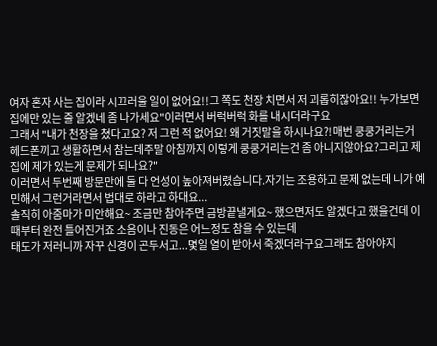여자 혼자 사는 집이라 시끄러울 일이 없어요!!그 쪽도 천장 치면서 저 괴롭히잖아요!! 누가보면 집에만 있는 줄 알겠네 좀 나가세요"이러면서 버럭버럭 화를 내시더라구요
그래서 "내가 천장을 쳤다고요? 저 그런 적 없어요! 왜 거짓말을 하시나요?!매번 쿵쿵거리는거 헤드폰끼고 생활하면서 참는데주말 아침까지 이렇게 쿵쿵거리는건 좀 아니지않아요?그리고 제 집에 제가 있는게 문제가 되나요?"
이러면서 두번째 방문만에 둘 다 언성이 높아져버렸습니다.자기는 조용하고 문제 없는데 니가 예민해서 그런거라면서 법대로 하라고 하대요...
솔직히 아줌마가 미안해요~ 조금만 참아주면 금방끝낼게요~ 했으면저도 알겠다고 했을건데 이때부터 완전 틀어진거죠 소음이나 진동은 어느정도 참을 수 있는데
태도가 저러니까 자꾸 신경이 곤두서고...몇일 열이 받아서 죽겠더라구요그래도 참아야지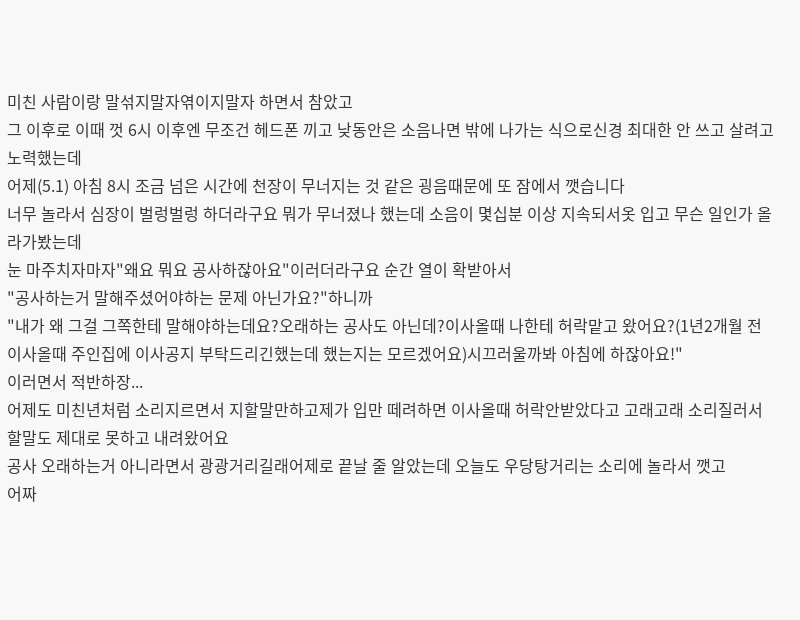미친 사람이랑 말섞지말자엮이지말자 하면서 참았고
그 이후로 이때 껏 6시 이후엔 무조건 헤드폰 끼고 낮동안은 소음나면 밖에 나가는 식으로신경 최대한 안 쓰고 살려고 노력했는데
어제(5.1) 아침 8시 조금 넘은 시간에 천장이 무너지는 것 같은 굉음때문에 또 잠에서 깻습니다
너무 놀라서 심장이 벌렁벌렁 하더라구요 뭐가 무너졌나 했는데 소음이 몇십분 이상 지속되서옷 입고 무슨 일인가 올라가봤는데
눈 마주치자마자"왜요 뭐요 공사하잖아요"이러더라구요 순간 열이 확받아서
"공사하는거 말해주셨어야하는 문제 아닌가요?"하니까
"내가 왜 그걸 그쪽한테 말해야하는데요?오래하는 공사도 아닌데?이사올때 나한테 허락맡고 왔어요?(1년2개월 전 이사올때 주인집에 이사공지 부탁드리긴했는데 했는지는 모르겠어요)시끄러울까봐 아침에 하잖아요!"
이러면서 적반하장...
어제도 미친년처럼 소리지르면서 지할말만하고제가 입만 떼려하면 이사올때 허락안받았다고 고래고래 소리질러서할말도 제대로 못하고 내려왔어요
공사 오래하는거 아니라면서 광광거리길래어제로 끝날 줄 알았는데 오늘도 우당탕거리는 소리에 놀라서 깻고
어짜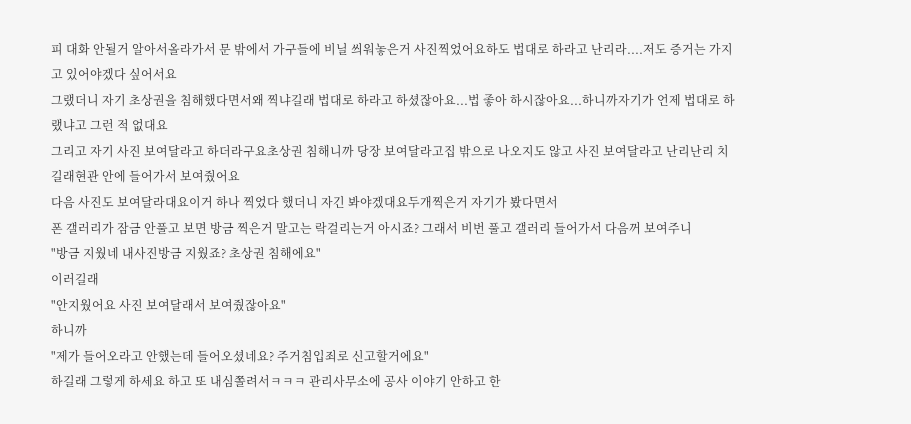피 대화 안될거 알아서올라가서 문 밖에서 가구들에 비닐 씌워놓은거 사진찍었어요하도 법대로 하라고 난리라....저도 증거는 가지고 있어야겠다 싶어서요
그랬더니 자기 초상권을 침해했다면서왜 찍냐길래 법대로 하라고 하셨잖아요...법 좋아 하시잖아요...하니까자기가 언제 법대로 하랬냐고 그런 적 없대요
그리고 자기 사진 보여달라고 하더라구요초상권 침해니까 당장 보여달라고집 밖으로 나오지도 않고 사진 보여달라고 난리난리 치길래현관 안에 들어가서 보여줬어요
다음 사진도 보여달라대요이거 하나 찍었다 했더니 자긴 봐야겠대요두개찍은거 자기가 봤다면서
폰 갤러리가 잠금 안풀고 보면 방금 찍은거 말고는 락걸리는거 아시죠? 그래서 비번 풀고 갤러리 들어가서 다음꺼 보여주니
"방금 지웠네 내사진방금 지웠죠? 초상권 침해에요"
이러길래
"안지웠어요 사진 보여달래서 보여줬잖아요"
하니까
"제가 들어오라고 안했는데 들어오셨네요? 주거침입죄로 신고할거에요"
하길래 그렇게 하세요 하고 또 내심쫄려서ㅋㅋㅋ 관리사무소에 공사 이야기 안하고 한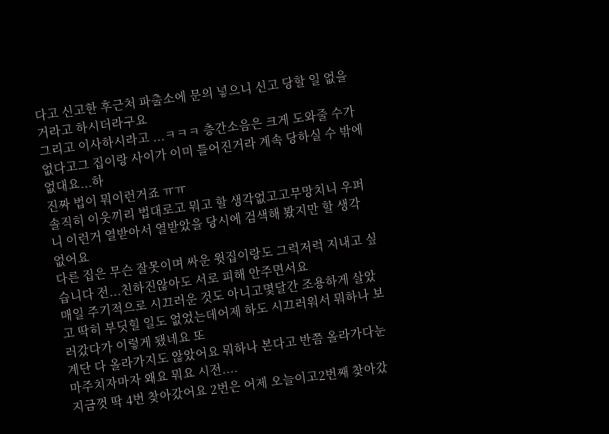다고 신고한 후근처 파출소에 문의 넣으니 신고 당할 일 없을거라고 하시더라구요
그리고 이사하시라고 ...ㅋㅋㅋ 층간소음은 크게 도와줄 수가 없다고그 집이랑 사이가 이미 틀어진거라 계속 당하실 수 밖에 없대요...하
진짜 법이 뭐이런거죠 ㅠㅠ
솔직히 이웃끼리 법대로고 뭐고 할 생각없고고무망치니 우퍼니 이런거 열받아서 열받았을 당시에 검색해 봤지만 할 생각 없어요
다른 집은 무슨 잘못이며 싸운 윗집이랑도 그럭저럭 지내고 싶습니다 전...친하진않아도 서로 피해 안주면서요
매일 주기적으로 시끄러운 것도 아니고몇달간 조용하게 살았고 딱히 부딧힐 일도 없었는데어제 하도 시끄러워서 뭐하나 보러갔다가 이렇게 됐네요 또
계단 다 올라가지도 않았어요 뭐하나 본다고 반쯤 올라가다눈마주치자마자 왜요 뭐요 시전....
지금껏 딱 4번 찾아갔어요 2번은 어제 오늘이고2번째 찾아갔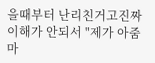을때부터 난리친거고진짜 이해가 안되서 "제가 아줌마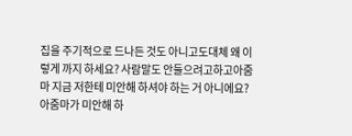집을 주기적으로 드나든 것도 아니고도대체 왜 이렇게 까지 하세요? 사람말도 안들으려고하고아줌마 지금 저한테 미안해 하셔야 하는 거 아니에요?아줌마가 미안해 하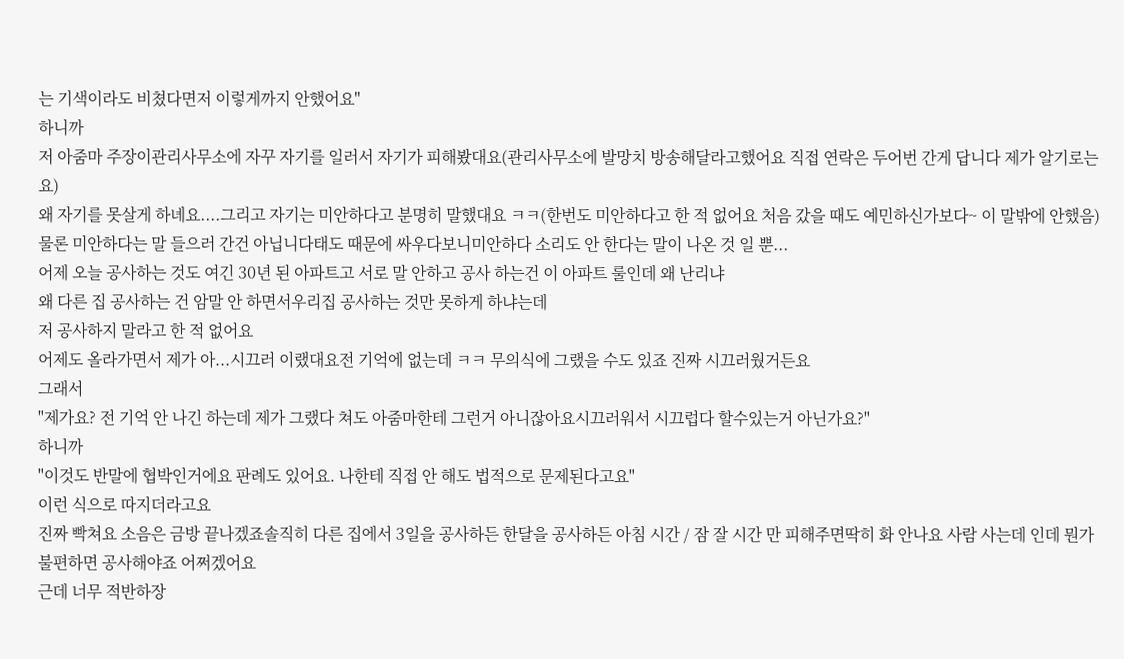는 기색이라도 비쳤다면저 이렇게까지 안했어요"
하니까
저 아줌마 주장이관리사무소에 자꾸 자기를 일러서 자기가 피해봤대요(관리사무소에 발망치 방송해달라고했어요 직접 연락은 두어번 간게 답니다 제가 알기로는요)
왜 자기를 못살게 하녜요....그리고 자기는 미안하다고 분명히 말했대요 ㅋㅋ(한번도 미안하다고 한 적 없어요 처음 갔을 때도 예민하신가보다~ 이 말밖에 안했음)물론 미안하다는 말 들으러 간건 아닙니다태도 때문에 싸우다보니미안하다 소리도 안 한다는 말이 나온 것 일 뿐...
어제 오늘 공사하는 것도 여긴 30년 된 아파트고 서로 말 안하고 공사 하는건 이 아파트 룰인데 왜 난리냐
왜 다른 집 공사하는 건 암말 안 하면서우리집 공사하는 것만 못하게 하냐는데
저 공사하지 말라고 한 적 없어요
어제도 올라가면서 제가 아...시끄러 이랬대요전 기억에 없는데 ㅋㅋ 무의식에 그랬을 수도 있죠 진짜 시끄러웠거든요
그래서
"제가요? 전 기억 안 나긴 하는데 제가 그랬다 쳐도 아줌마한테 그런거 아니잖아요시끄러워서 시끄럽다 할수있는거 아닌가요?"
하니까
"이것도 반말에 협박인거에요 판례도 있어요. 나한테 직접 안 해도 법적으로 문제된다고요"
이런 식으로 따지더라고요
진짜 빡쳐요 소음은 금방 끝나겠죠솔직히 다른 집에서 3일을 공사하든 한달을 공사하든 아침 시간 / 잠 잘 시간 만 피해주면딱히 화 안나요 사람 사는데 인데 뭔가 불편하면 공사해야죠 어쩌겠어요
근데 너무 적반하장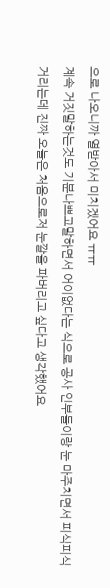으로 나오니까 열받아서 미치겠어요 ㅠㅠ
계속 거짓말하는것도 기분나쁘고말하면서 어이없다는 식으로 공사 인부들이랑 눈 마주치면서 피식피식 거리는데 진짜 오늘은 처음으로저 눈깔을 파버리고 싶다고 생각했어요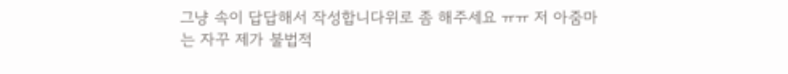그냥 속이 답답해서 작성합니다위로 좀 해주세요 ㅠㅠ 저 아줌마는 자꾸 제가 불법적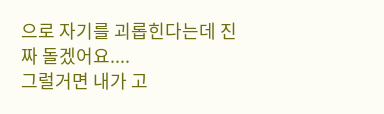으로 자기를 괴롭힌다는데 진짜 돌겠어요....
그럴거면 내가 고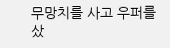무망치를 사고 우퍼를 샀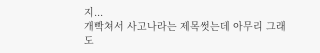지...
개빡쳐서 사고나라는 제목썻는데 아무리 그래도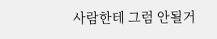사람한테 그럼 안될거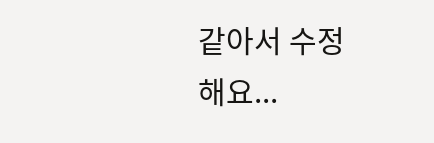같아서 수정해요...